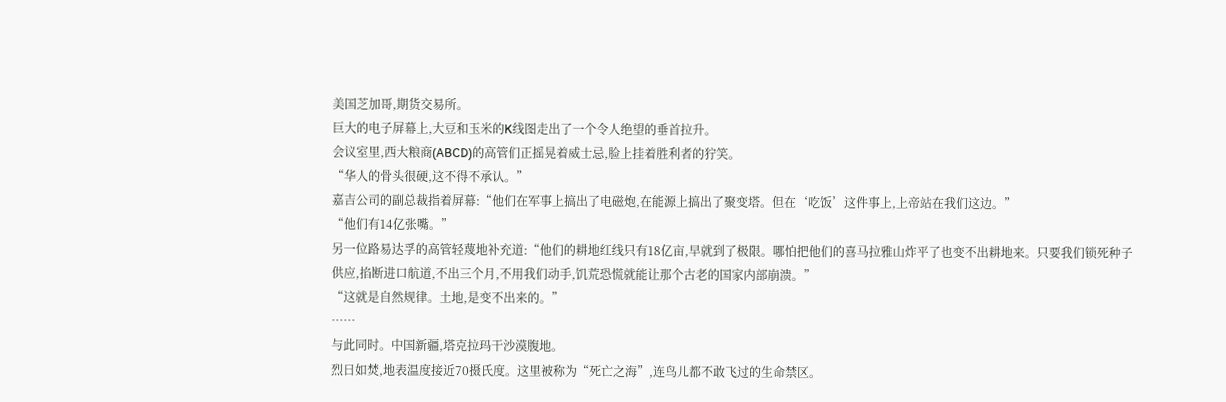美国芝加哥,期货交易所。
巨大的电子屏幕上,大豆和玉米的K线图走出了一个令人绝望的垂首拉升。
会议室里,西大粮商(ABCD)的高管们正摇晃着威士忌,脸上挂着胜利者的狞笑。
“华人的骨头很硬,这不得不承认。”
嘉吉公司的副总裁指着屏幕:“他们在军事上搞出了电磁炮,在能源上搞出了聚变塔。但在‘吃饭’这件事上,上帝站在我们这边。”
“他们有14亿张嘴。”
另一位路易达孚的高管轻蔑地补充道:“他们的耕地红线只有18亿亩,早就到了极限。哪怕把他们的喜马拉雅山炸平了也变不出耕地来。只要我们锁死种子供应,掐断进口航道,不出三个月,不用我们动手,饥荒恐慌就能让那个古老的国家内部崩溃。”
“这就是自然规律。土地,是变不出来的。”
……
与此同时。中国新疆,塔克拉玛干沙漠腹地。
烈日如焚,地表温度接近70摄氏度。这里被称为“死亡之海”,连鸟儿都不敢飞过的生命禁区。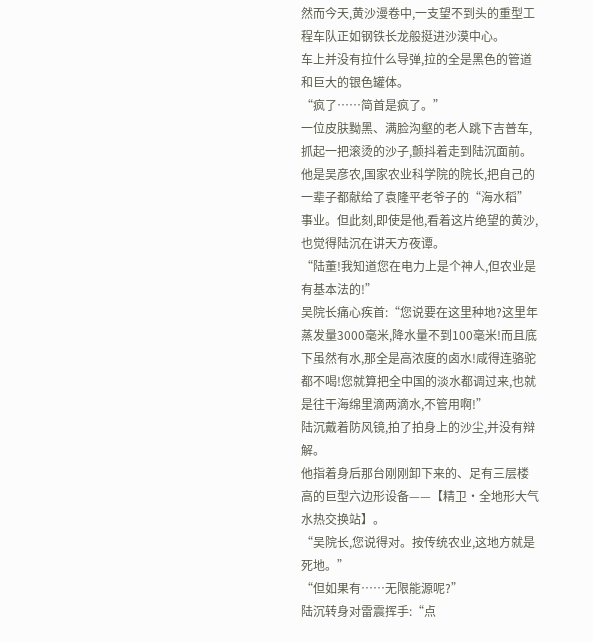然而今天,黄沙漫卷中,一支望不到头的重型工程车队正如钢铁长龙般挺进沙漠中心。
车上并没有拉什么导弹,拉的全是黑色的管道和巨大的银色罐体。
“疯了……简首是疯了。”
一位皮肤黝黑、满脸沟壑的老人跳下吉普车,抓起一把滚烫的沙子,颤抖着走到陆沉面前。
他是吴彦农,国家农业科学院的院长,把自己的一辈子都献给了袁隆平老爷子的“海水稻”事业。但此刻,即使是他,看着这片绝望的黄沙,也觉得陆沉在讲天方夜谭。
“陆董!我知道您在电力上是个神人,但农业是有基本法的!”
吴院长痛心疾首:“您说要在这里种地?这里年蒸发量3000毫米,降水量不到100毫米!而且底下虽然有水,那全是高浓度的卤水!咸得连骆驼都不喝!您就算把全中国的淡水都调过来,也就是往干海绵里滴两滴水,不管用啊!”
陆沉戴着防风镜,拍了拍身上的沙尘,并没有辩解。
他指着身后那台刚刚卸下来的、足有三层楼高的巨型六边形设备——【精卫·全地形大气水热交换站】。
“吴院长,您说得对。按传统农业,这地方就是死地。”
“但如果有……无限能源呢?”
陆沉转身对雷震挥手:“点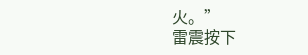火。”
雷震按下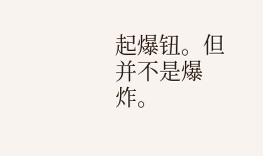起爆钮。但并不是爆炸。